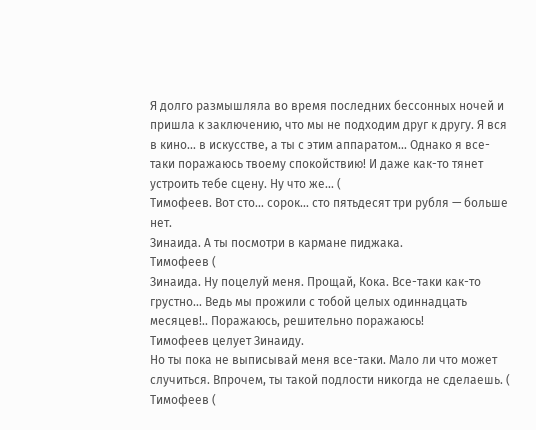Я долго размышляла во время последних бессонных ночей и пришла к заключению, что мы не подходим друг к другу. Я вся в кино... в искусстве, а ты с этим аппаратом... Однако я все-таки поражаюсь твоему спокойствию! И даже как-то тянет устроить тебе сцену. Ну что же... (
Тимофеев. Вот сто... сорок... сто пятьдесят три рубля — больше нет.
Зинаида. А ты посмотри в кармане пиджака.
Тимофеев (
Зинаида. Ну поцелуй меня. Прощай, Кока. Все-таки как-то грустно... Ведь мы прожили с тобой целых одиннадцать месяцев!.. Поражаюсь, решительно поражаюсь!
Тимофеев целует Зинаиду.
Но ты пока не выписывай меня все-таки. Мало ли что может случиться. Впрочем, ты такой подлости никогда не сделаешь. (
Тимофеев (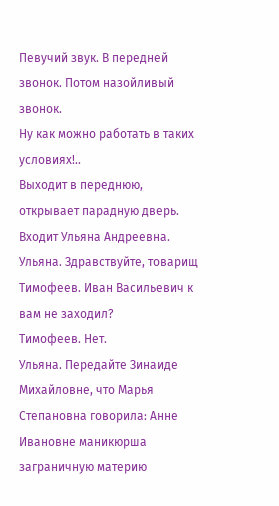Певучий звук. В передней звонок. Потом назойливый звонок.
Ну как можно работать в таких условиях!..
Выходит в переднюю, открывает парадную дверь. Входит Ульяна Андреевна.
Ульяна. Здравствуйте, товарищ Тимофеев. Иван Васильевич к вам не заходил?
Тимофеев. Нет.
Ульяна. Передайте Зинаиде Михайловне, что Марья Степановна говорила: Анне Ивановне маникюрша заграничную материю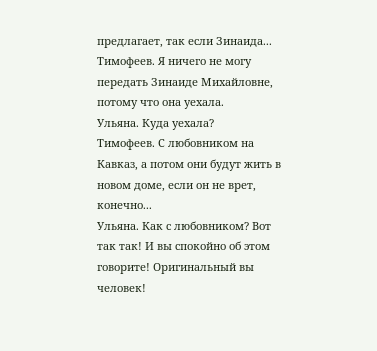предлагает, так если Зинаида...
Тимофеев. Я ничего не могу передать Зинаиде Михайловне, потому что она уехала.
Ульяна. Куда уехала?
Тимофеев. С любовником на Кавказ, а потом они будут жить в новом доме, если он не врет, конечно...
Ульяна. Как с любовником? Вот так так! И вы спокойно об этом говорите! Оригинальный вы человек!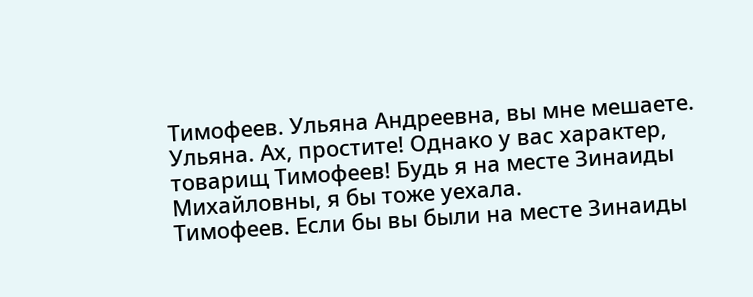Тимофеев. Ульяна Андреевна, вы мне мешаете.
Ульяна. Ах, простите! Однако у вас характер, товарищ Тимофеев! Будь я на месте Зинаиды Михайловны, я бы тоже уехала.
Тимофеев. Если бы вы были на месте Зинаиды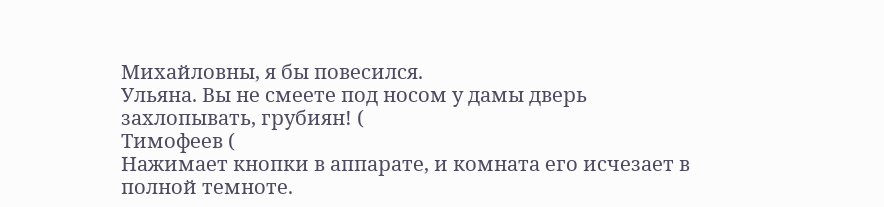Михайловны, я бы повесился.
Ульяна. Вы не смеете под носом у дамы дверь захлопывать, грубиян! (
Тимофеев (
Нажимает кнопки в аппарате, и комната его исчезает в полной темноте.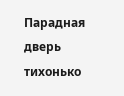Парадная дверь тихонько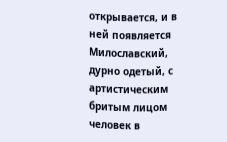открывается, и в ней появляется Милославский, дурно одетый, с артистическим бритым лицом человек в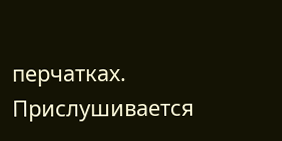перчатках. Прислушивается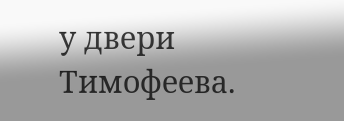у двери Тимофеева.